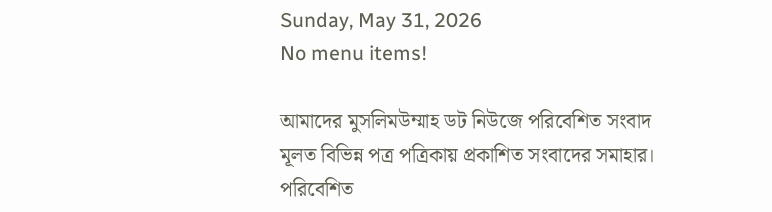Sunday, May 31, 2026
No menu items!

আমাদের মুসলিমউম্মাহ ডট নিউজে পরিবেশিত সংবাদ মূলত বিভিন্ন পত্র পত্রিকায় প্রকাশিত সংবাদের সমাহার। পরিবেশিত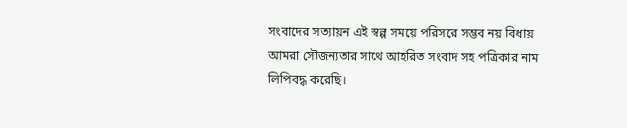সংবাদের সত্যায়ন এই স্বল্প সময়ে পরিসরে সম্ভব নয় বিধায় আমরা সৌজন্যতার সাথে আহরিত সংবাদ সহ পত্রিকার নাম লিপিবদ্ধ করেছি।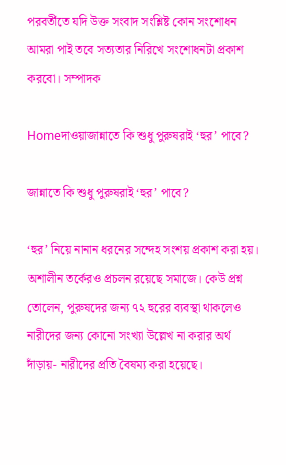পরবর্তীতে যদি উক্ত সংবাদ সংশ্লিষ্ট কোন সংশোধন আমরা পাই তবে সত্যতার নিরিখে সংশোধনটা প্রকাশ করবো। সম্পাদক

Homeদাওয়াজান্নাতে কি শুধু পুরুষরাই ‘হুর’ পাবে?

জান্নাতে কি শুধু পুরুষরাই ‘হুর’ পাবে?

‘হুর’ নিয়ে নানান ধরনের সন্দেহ সংশয় প্রকাশ করা হয়। অশালীন তর্কেরও প্রচলন রয়েছে সমাজে। কেউ প্রশ্ন তোলেন, পুরুষদের জন্য ৭২ হুরের ব্যবস্থা থাকলেও নারীদের জন্য কোনো সংখ্যা উল্লেখ না করার অর্থ দাঁড়ায়- নারীদের প্রতি বৈষম্য করা হয়েছে।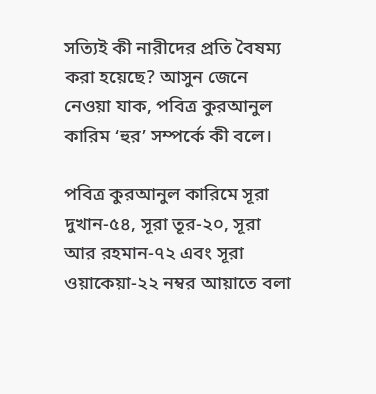সত্যিই কী নারীদের প্রতি বৈষম্য করা হয়েছে? আসুন জেনে নেওয়া যাক, পবিত্র কুরআনুল কারিম ‘হুর’ সম্পর্কে কী বলে।

পবিত্র কুরআনুল কারিমে সূরা দুখান-৫৪, সূরা তূর-২০, সূরা আর রহমান-৭২ এবং সূরা ওয়াকেয়া-২২ নম্বর আয়াতে বলা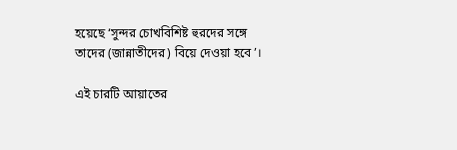হয়েছে ‘সুন্দর চোখবিশিষ্ট হুরদের সঙ্গে তাদের (জান্নাতীদের) বিয়ে দেওয়া হবে’।

এই চারটি আয়াতের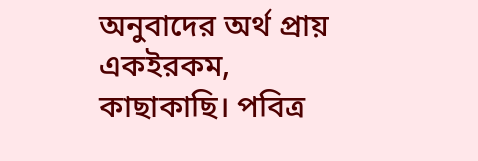অনুবাদের অর্থ প্রায় একইরকম, কাছাকাছি। পবিত্র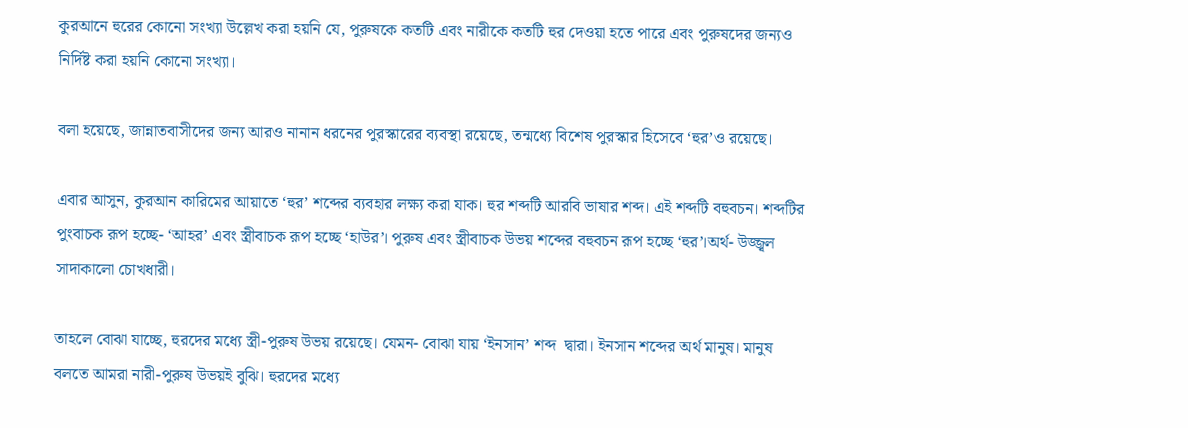কুরআনে হুরের কোনো সংখ্যা উল্লেখ করা হয়নি যে, পুরুষকে কতটি এবং নারীকে কতটি হুর দেওয়া হতে পারে এবং পুরুষদের জন্যও নির্দিষ্ট করা হয়নি কোনো সংখ্যা।

বলা হয়েছে, জান্নাতবাসীদের জন্য আরও নানান ধরনের পুরস্কারের ব্যবস্থা রয়েছে, তন্মধ্যে বিশেষ পুরস্কার হিসেবে ‘হুর’ও রয়েছে।

এবার আসুন, কুরআন কারিমের আয়াতে ‘হুর’ শব্দের ব্যবহার লক্ষ্য করা যাক। হুর শব্দটি আরবি ভাষার শব্দ। এই শব্দটি বহুবচন। শব্দটির পুংবাচক রূপ হচ্ছে- ‘আহর’ এবং স্ত্রীবাচক রূপ হচ্ছে ‘হাউর’। পুরুষ এবং স্ত্রীবাচক উভয় শব্দের বহুবচন রূপ হচ্ছে ‘হুর’।অর্থ- উজ্জ্বল সাদাকালো চোখধারী।

তাহলে বোঝা যাচ্ছে, হুরদের মধ্যে স্ত্রী-পুরুষ উভয় রয়েছে। যেমন- বোঝা যায় ‘ইনসান’ শব্দ  দ্বারা। ইনসান শব্দের অর্থ মানুষ। মানুষ বলতে আমরা নারী-পুরুষ উভয়ই বুঝি। হুরদের মধ্যে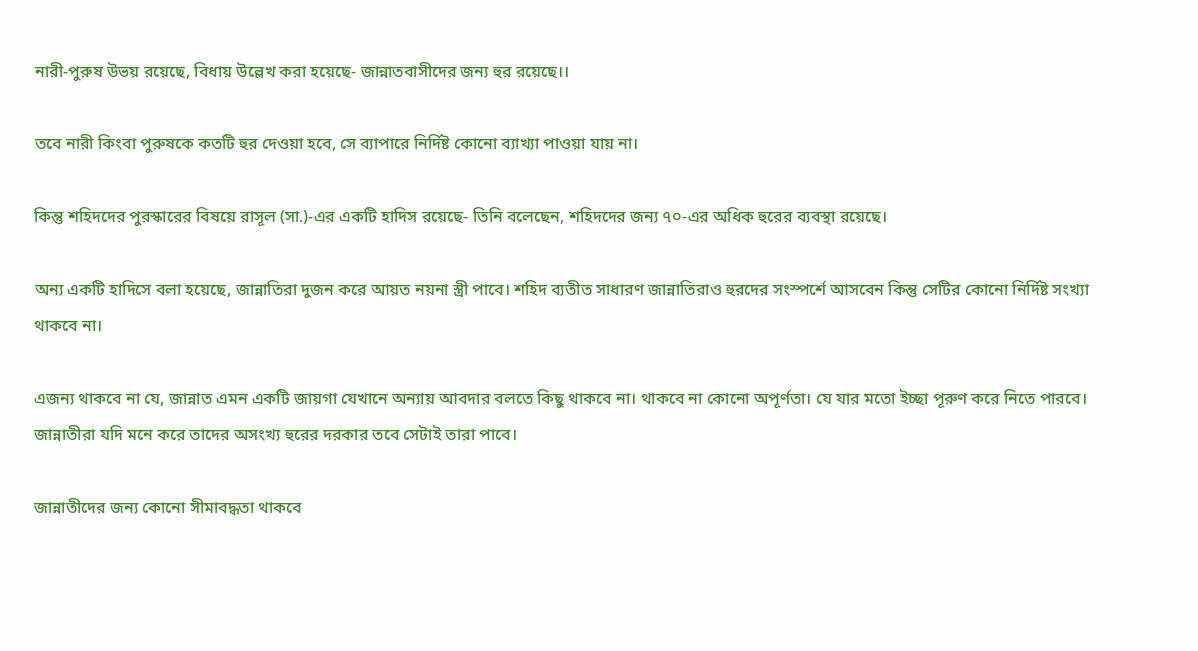নারী-পুরুষ উভয় রয়েছে, বিধায় উল্লেখ করা হয়েছে- জান্নাতবাসীদের জন্য হুর রয়েছে।।

তবে নারী কিংবা পুরুষকে কতটি হুর দেওয়া হবে, সে ব্যাপারে নির্দিষ্ট কোনো ব্যাখ্যা পাওয়া যায় না।

কিন্তু শহিদদের পুরস্কারের বিষয়ে রাসূল (সা.)-এর একটি হাদিস রয়েছে- তিনি বলেছেন, শহিদদের জন্য ৭০-এর অধিক হুরের ব্যবস্থা রয়েছে।

অন্য একটি হাদিসে বলা হয়েছে, জান্নাতিরা দুজন করে আয়ত নয়না স্ত্রী পাবে। শহিদ ব্যতীত সাধারণ জান্নাতিরাও হুরদের সংস্পর্শে আসবেন কিন্তু সেটির কোনো নির্দিষ্ট সংখ্যা থাকবে না।

এজন্য থাকবে না যে, জান্নাত এমন একটি জায়গা যেখানে অন্যায় আবদার বলতে কিছু থাকবে না। থাকবে না কোনো অপূর্ণতা। যে যার মতো ইচ্ছা পূরুণ করে নিতে পারবে। জান্নাতীরা যদি মনে করে তাদের অসংখ্য হুরের দরকার তবে সেটাই তারা পাবে।

জান্নাতীদের জন্য কোনো সীমাবদ্ধতা থাকবে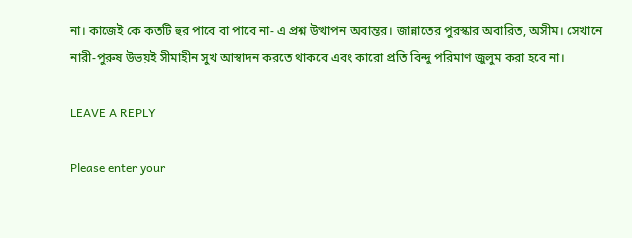না। কাজেই কে কতটি হুর পাবে বা পাবে না- এ প্রশ্ন উত্থাপন অবান্তর। জান্নাতের পুরস্কার অবারিত, অসীম। সেখানে নারী-পুরুষ উভয়ই সীমাহীন সুখ আস্বাদন করতে থাকবে এবং কারো প্রতি বিন্দু পরিমাণ জুলুম করা হবে না।

LEAVE A REPLY

Please enter your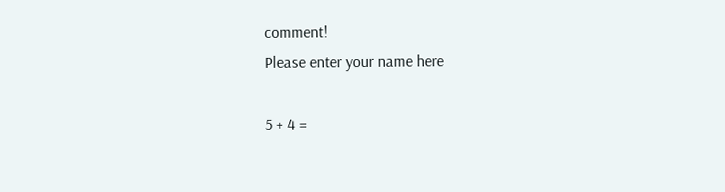comment!
Please enter your name here

5 + 4 =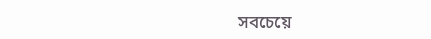সবচেয়ে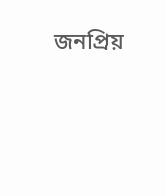জনপ্রিয়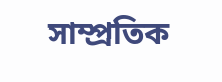সাম্প্রতিক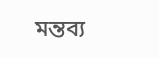মন্তব্য